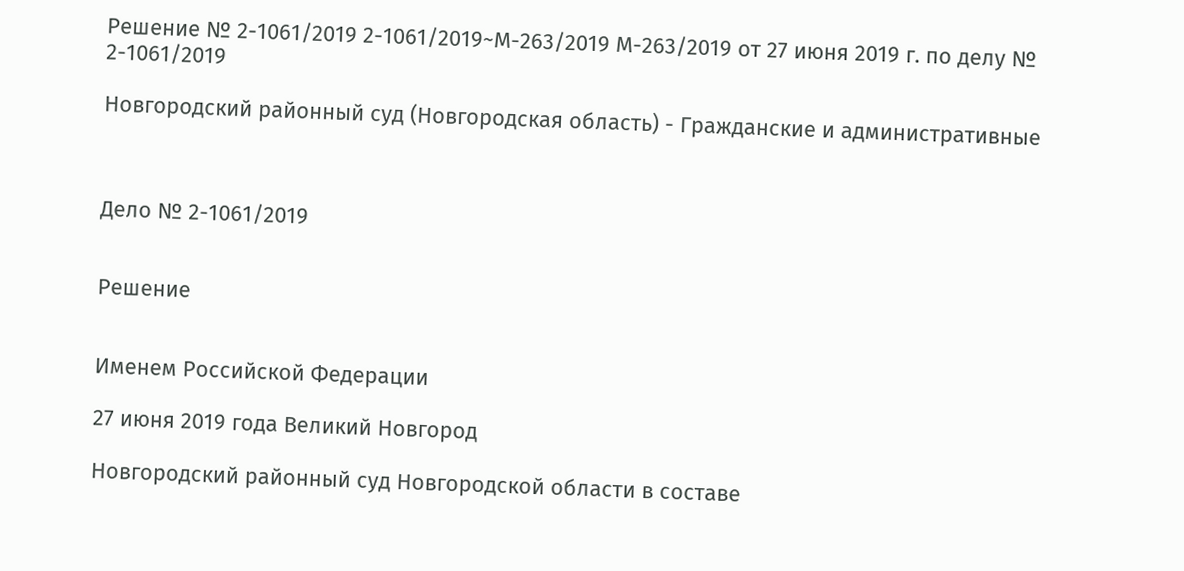Решение № 2-1061/2019 2-1061/2019~М-263/2019 М-263/2019 от 27 июня 2019 г. по делу № 2-1061/2019

Новгородский районный суд (Новгородская область) - Гражданские и административные



Дело № 2-1061/2019


Решение


Именем Российской Федерации

27 июня 2019 года Великий Новгород

Новгородский районный суд Новгородской области в составе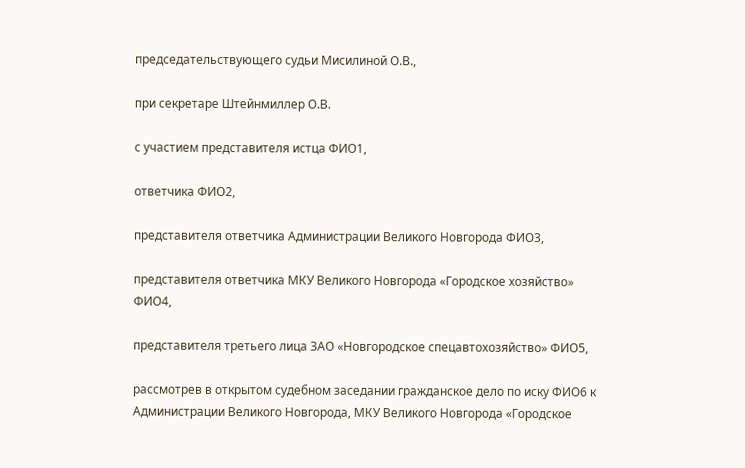председательствующего судьи Мисилиной О.В.,

при секретаре Штейнмиллер О.В.

с участием представителя истца ФИО1,

ответчика ФИО2,

представителя ответчика Администрации Великого Новгорода ФИО3,

представителя ответчика МКУ Великого Новгорода «Городское хозяйство» ФИО4,

представителя третьего лица ЗАО «Новгородское спецавтохозяйство» ФИО5,

рассмотрев в открытом судебном заседании гражданское дело по иску ФИО6 к Администрации Великого Новгорода, МКУ Великого Новгорода «Городское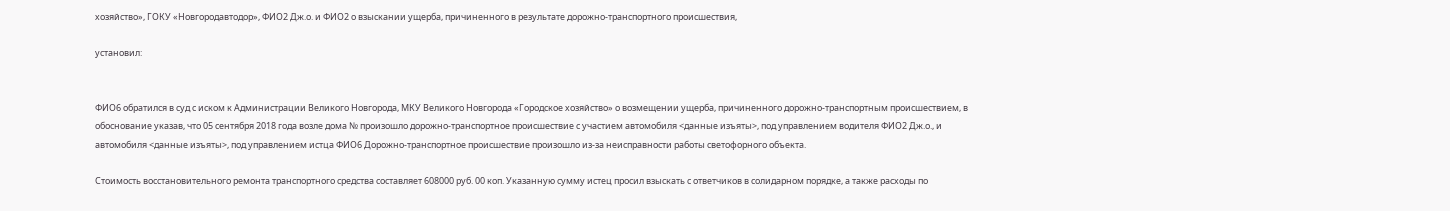хозяйство», ГОКУ «Новгородавтодор», ФИО2 Дж.о. и ФИО2 о взыскании ущерба, причиненного в результате дорожно-транспортного происшествия,

установил:


ФИО6 обратился в суд с иском к Администрации Великого Новгорода, МКУ Великого Новгорода «Городское хозяйство» о возмещении ущерба, причиненного дорожно-транспортным происшествием, в обоснование указав, что 05 сентября 2018 года возле дома № произошло дорожно-транспортное происшествие с участием автомобиля <данные изъяты>, под управлением водителя ФИО2 Дж.о., и автомобиля <данные изъяты>, под управлением истца ФИО6 Дорожно-транспортное происшествие произошло из-за неисправности работы светофорного объекта.

Стоимость восстановительного ремонта транспортного средства составляет 608000 руб. 00 коп. Указанную сумму истец просил взыскать с ответчиков в солидарном порядке, а также расходы по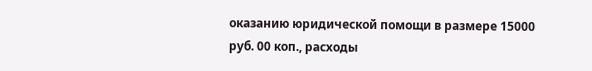оказанию юридической помощи в размере 15000 руб. 00 коп., расходы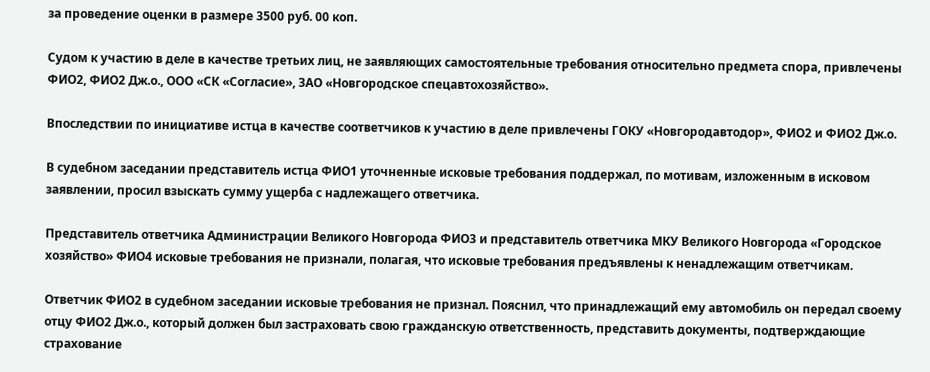за проведение оценки в размере 3500 руб. 00 коп.

Судом к участию в деле в качестве третьих лиц, не заявляющих самостоятельные требования относительно предмета спора, привлечены ФИО2, ФИО2 Дж.о., ООО «СК «Согласие», ЗАО «Новгородское спецавтохозяйство».

Впоследствии по инициативе истца в качестве соответчиков к участию в деле привлечены ГОКУ «Новгородавтодор», ФИО2 и ФИО2 Дж.о.

В судебном заседании представитель истца ФИО1 уточненные исковые требования поддержал, по мотивам, изложенным в исковом заявлении, просил взыскать сумму ущерба с надлежащего ответчика.

Представитель ответчика Администрации Великого Новгорода ФИО3 и представитель ответчика МКУ Великого Новгорода «Городское хозяйство» ФИО4 исковые требования не признали, полагая, что исковые требования предъявлены к ненадлежащим ответчикам.

Ответчик ФИО2 в судебном заседании исковые требования не признал. Пояснил, что принадлежащий ему автомобиль он передал своему отцу ФИО2 Дж.о., который должен был застраховать свою гражданскую ответственность, представить документы, подтверждающие страхование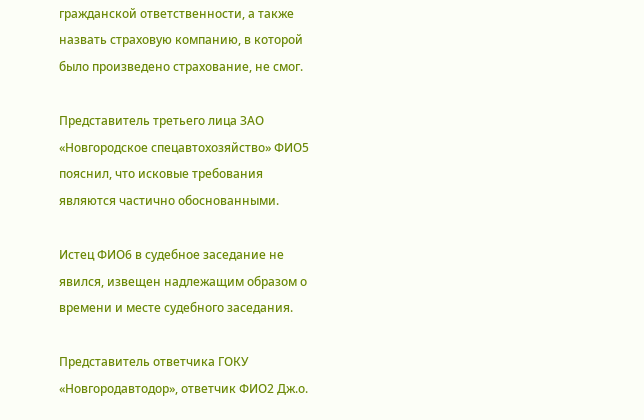гражданской ответственности, а также назвать страховую компанию, в которой было произведено страхование, не смог.

Представитель третьего лица ЗАО «Новгородское спецавтохозяйство» ФИО5 пояснил, что исковые требования являются частично обоснованными.

Истец ФИО6 в судебное заседание не явился, извещен надлежащим образом о времени и месте судебного заседания.

Представитель ответчика ГОКУ «Новгородавтодор», ответчик ФИО2 Дж.о.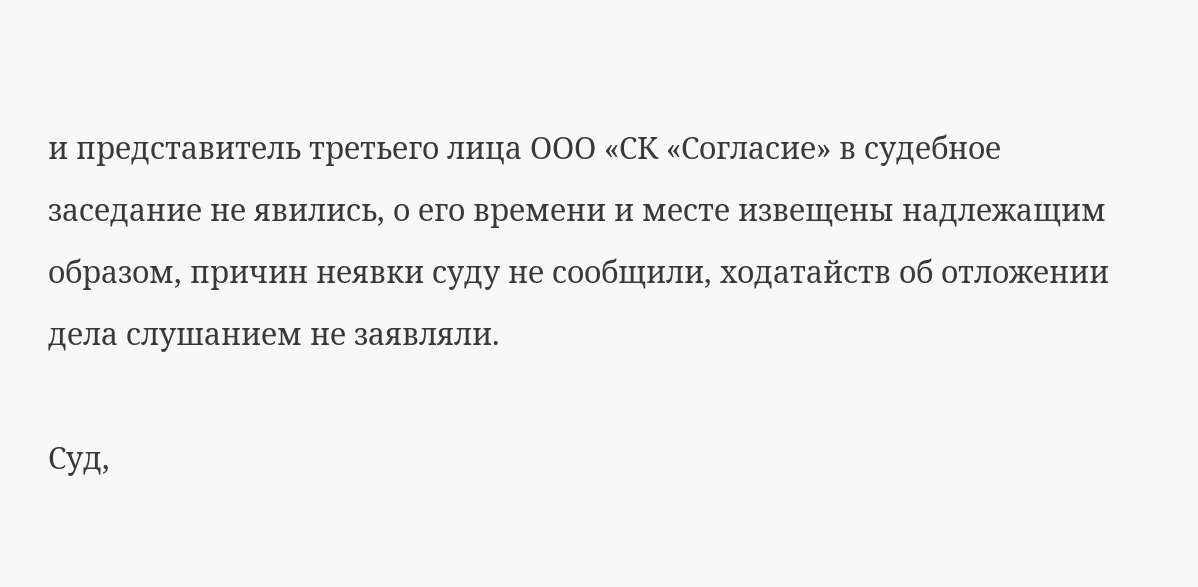и представитель третьего лица ООО «СК «Согласие» в судебное заседание не явились, о его времени и месте извещены надлежащим образом, причин неявки суду не сообщили, ходатайств об отложении дела слушанием не заявляли.

Суд,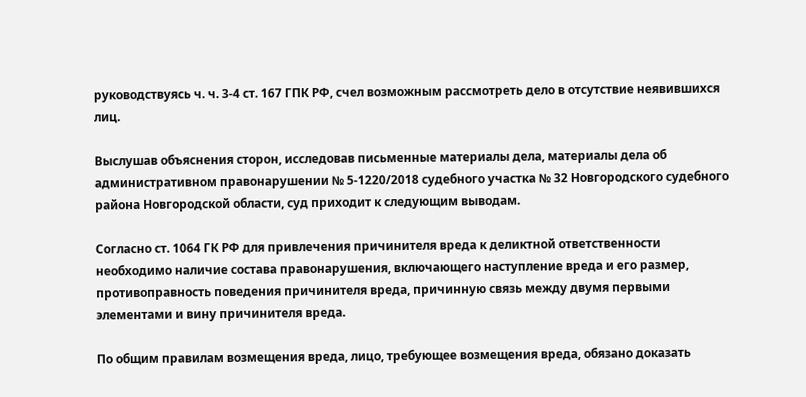руководствуясь ч. ч. 3-4 ст. 167 ГПК РФ, счел возможным рассмотреть дело в отсутствие неявившихся лиц.

Выслушав объяснения сторон, исследовав письменные материалы дела, материалы дела об административном правонарушении № 5-1220/2018 судебного участка № 32 Новгородского судебного района Новгородской области, суд приходит к следующим выводам.

Согласно ст. 1064 ГК РФ для привлечения причинителя вреда к деликтной ответственности необходимо наличие состава правонарушения, включающего наступление вреда и его размер, противоправность поведения причинителя вреда, причинную связь между двумя первыми элементами и вину причинителя вреда.

По общим правилам возмещения вреда, лицо, требующее возмещения вреда, обязано доказать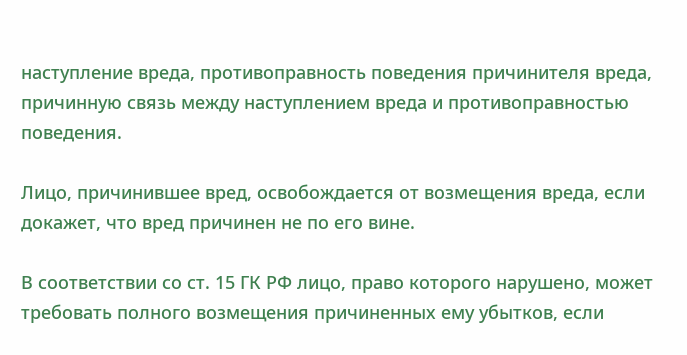наступление вреда, противоправность поведения причинителя вреда, причинную связь между наступлением вреда и противоправностью поведения.

Лицо, причинившее вред, освобождается от возмещения вреда, если докажет, что вред причинен не по его вине.

В соответствии со ст. 15 ГК РФ лицо, право которого нарушено, может требовать полного возмещения причиненных ему убытков, если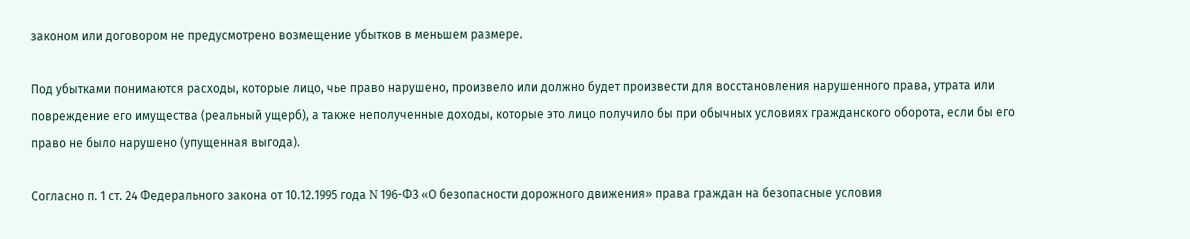законом или договором не предусмотрено возмещение убытков в меньшем размере.

Под убытками понимаются расходы, которые лицо, чье право нарушено, произвело или должно будет произвести для восстановления нарушенного права, утрата или повреждение его имущества (реальный ущерб), а также неполученные доходы, которые это лицо получило бы при обычных условиях гражданского оборота, если бы его право не было нарушено (упущенная выгода).

Согласно п. 1 ст. 24 Федерального закона от 10.12.1995 года N 196-ФЗ «О безопасности дорожного движения» права граждан на безопасные условия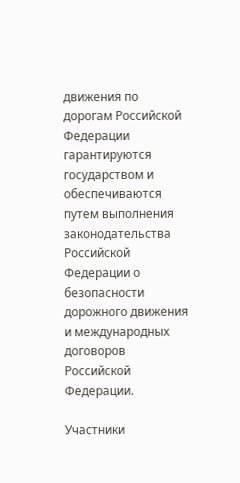движения по дорогам Российской Федерации гарантируются государством и обеспечиваются путем выполнения законодательства Российской Федерации о безопасности дорожного движения и международных договоров Российской Федерации.

Участники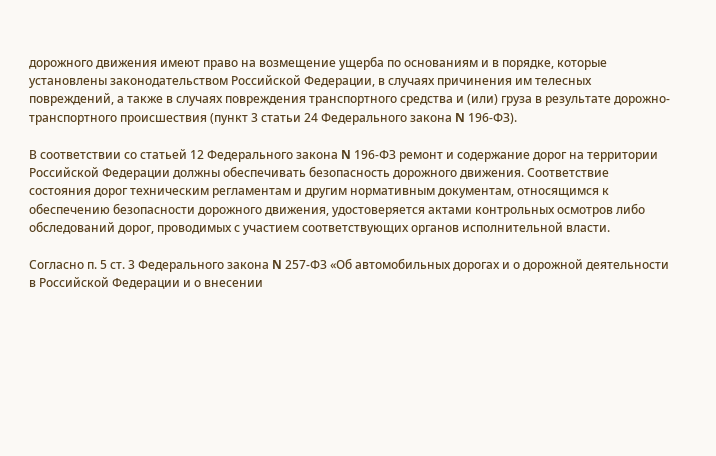дорожного движения имеют право на возмещение ущерба по основаниям и в порядке, которые установлены законодательством Российской Федерации, в случаях причинения им телесных повреждений, а также в случаях повреждения транспортного средства и (или) груза в результате дорожно-транспортного происшествия (пункт 3 статьи 24 Федерального закона N 196-ФЗ).

В соответствии со статьей 12 Федерального закона N 196-ФЗ ремонт и содержание дорог на территории Российской Федерации должны обеспечивать безопасность дорожного движения. Соответствие состояния дорог техническим регламентам и другим нормативным документам, относящимся к обеспечению безопасности дорожного движения, удостоверяется актами контрольных осмотров либо обследований дорог, проводимых с участием соответствующих органов исполнительной власти.

Согласно п. 5 ст. 3 Федерального закона N 257-ФЗ «Об автомобильных дорогах и о дорожной деятельности в Российской Федерации и о внесении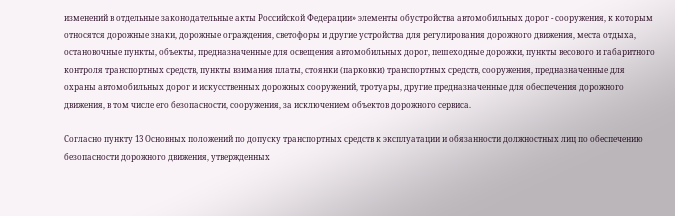изменений в отдельные законодательные акты Российской Федерации» элементы обустройства автомобильных дорог - сооружения, к которым относятся дорожные знаки, дорожные ограждения, светофоры и другие устройства для регулирования дорожного движения, места отдыха, остановочные пункты, объекты, предназначенные для освещения автомобильных дорог, пешеходные дорожки, пункты весового и габаритного контроля транспортных средств, пункты взимания платы, стоянки (парковки) транспортных средств, сооружения, предназначенные для охраны автомобильных дорог и искусственных дорожных сооружений, тротуары, другие предназначенные для обеспечения дорожного движения, в том числе его безопасности, сооружения, за исключением объектов дорожного сервиса.

Согласно пункту 13 Основных положений по допуску транспортных средств к эксплуатации и обязанности должностных лиц по обеспечению безопасности дорожного движения, утвержденных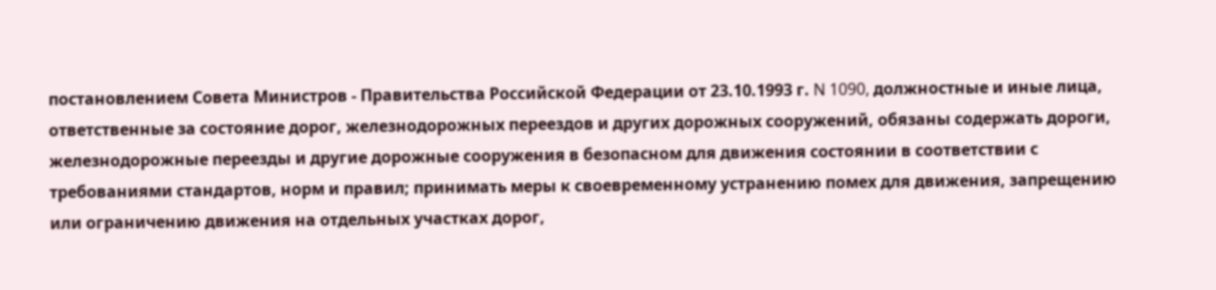постановлением Совета Министров - Правительства Российской Федерации от 23.10.1993 г. N 1090, должностные и иные лица, ответственные за состояние дорог, железнодорожных переездов и других дорожных сооружений, обязаны содержать дороги, железнодорожные переезды и другие дорожные сооружения в безопасном для движения состоянии в соответствии с требованиями стандартов, норм и правил; принимать меры к своевременному устранению помех для движения, запрещению или ограничению движения на отдельных участках дорог,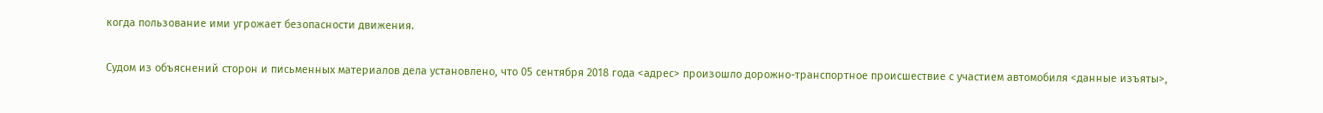когда пользование ими угрожает безопасности движения.

Судом из объяснений сторон и письменных материалов дела установлено, что 05 сентября 2018 года <адрес> произошло дорожно-транспортное происшествие с участием автомобиля <данные изъяты>,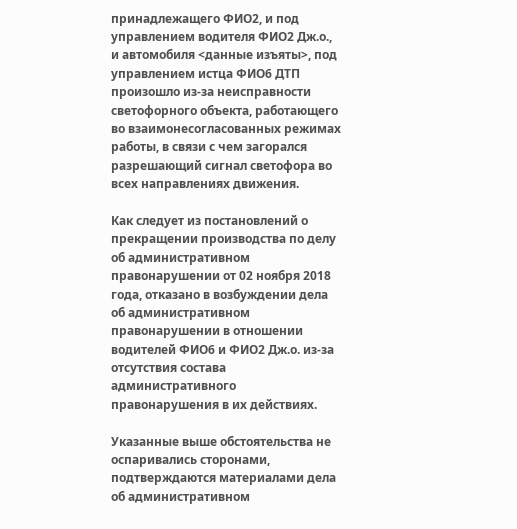принадлежащего ФИО2, и под управлением водителя ФИО2 Дж.о., и автомобиля <данные изъяты>, под управлением истца ФИО6 ДТП произошло из-за неисправности светофорного объекта, работающего во взаимонесогласованных режимах работы, в связи с чем загорался разрешающий сигнал светофора во всех направлениях движения.

Как следует из постановлений о прекращении производства по делу об административном правонарушении от 02 ноября 2018 года, отказано в возбуждении дела об административном правонарушении в отношении водителей ФИО6 и ФИО2 Дж.о. из-за отсутствия состава административного правонарушения в их действиях.

Указанные выше обстоятельства не оспаривались сторонами, подтверждаются материалами дела об административном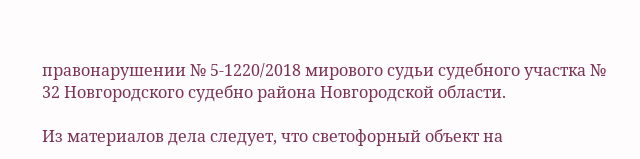правонарушении № 5-1220/2018 мирового судьи судебного участка № 32 Новгородского судебно района Новгородской области.

Из материалов дела следует, что светофорный объект на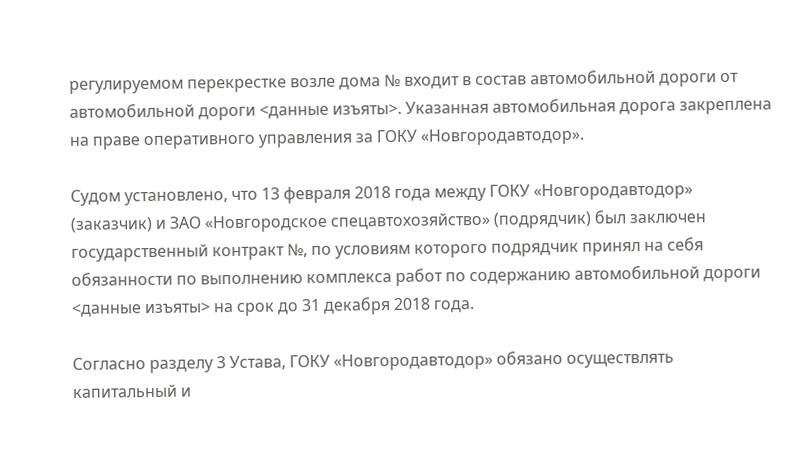регулируемом перекрестке возле дома № входит в состав автомобильной дороги от автомобильной дороги <данные изъяты>. Указанная автомобильная дорога закреплена на праве оперативного управления за ГОКУ «Новгородавтодор».

Судом установлено, что 13 февраля 2018 года между ГОКУ «Новгородавтодор» (заказчик) и ЗАО «Новгородское спецавтохозяйство» (подрядчик) был заключен государственный контракт №, по условиям которого подрядчик принял на себя обязанности по выполнению комплекса работ по содержанию автомобильной дороги <данные изъяты> на срок до 31 декабря 2018 года.

Согласно разделу 3 Устава, ГОКУ «Новгородавтодор» обязано осуществлять капитальный и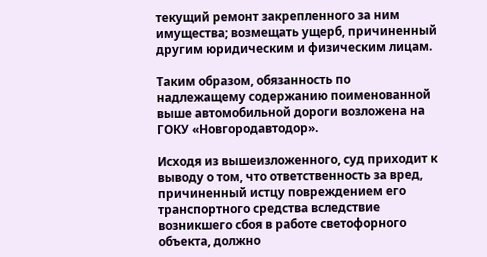текущий ремонт закрепленного за ним имущества; возмещать ущерб, причиненный другим юридическим и физическим лицам.

Таким образом, обязанность по надлежащему содержанию поименованной выше автомобильной дороги возложена на ГОКУ «Новгородавтодор».

Исходя из вышеизложенного, суд приходит к выводу о том, что ответственность за вред, причиненный истцу повреждением его транспортного средства вследствие возникшего сбоя в работе светофорного объекта, должно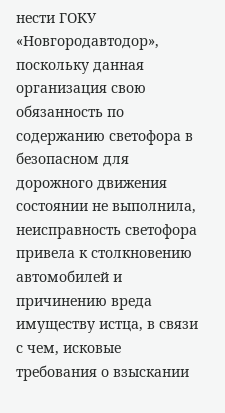нести ГОКУ «Новгородавтодор», поскольку данная организация свою обязанность по содержанию светофора в безопасном для дорожного движения состоянии не выполнила, неисправность светофора привела к столкновению автомобилей и причинению вреда имуществу истца, в связи с чем, исковые требования о взыскании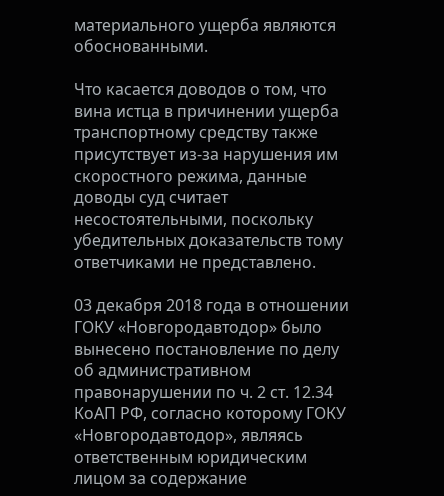материального ущерба являются обоснованными.

Что касается доводов о том, что вина истца в причинении ущерба транспортному средству также присутствует из-за нарушения им скоростного режима, данные доводы суд считает несостоятельными, поскольку убедительных доказательств тому ответчиками не представлено.

03 декабря 2018 года в отношении ГОКУ «Новгородавтодор» было вынесено постановление по делу об административном правонарушении по ч. 2 ст. 12.34 КоАП РФ, согласно которому ГОКУ «Новгородавтодор», являясь ответственным юридическим лицом за содержание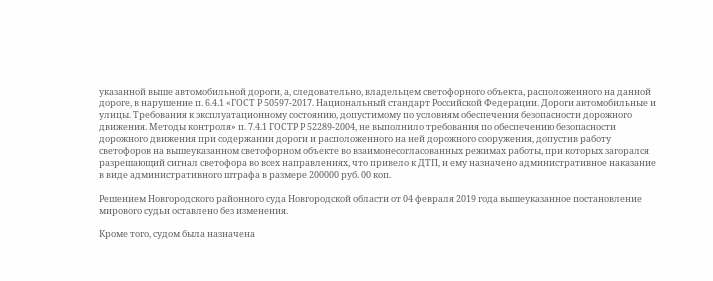указанной выше автомобильной дороги, а, следовательно, владельцем светофорного объекта, расположенного на данной дороге, в нарушение п. 6.4.1 «ГОСТ Р 50597-2017. Национальный стандарт Российской Федерации. Дороги автомобильные и улицы. Требования к эксплуатационному состоянию, допустимому по условиям обеспечения безопасности дорожного движения. Методы контроля» п. 7.4.1 ГОСТР Р 52289-2004, не выполнило требования по обеспечению безопасности дорожного движения при содержании дороги и расположенного на ней дорожного сооружения, допустив работу светофоров на вышеуказанном светофорном объекте во взаимонесогласованных режимах работы, при которых загорался разрешающий сигнал светофора во всех направлениях, что привело к ДТП, и ему назначено административное наказание в виде административного штрафа в размере 200000 руб. 00 коп.

Решением Новгородского районного суда Новгородской области от 04 февраля 2019 года вышеуказанное постановление мирового судьи оставлено без изменения.

Кроме того, судом была назначена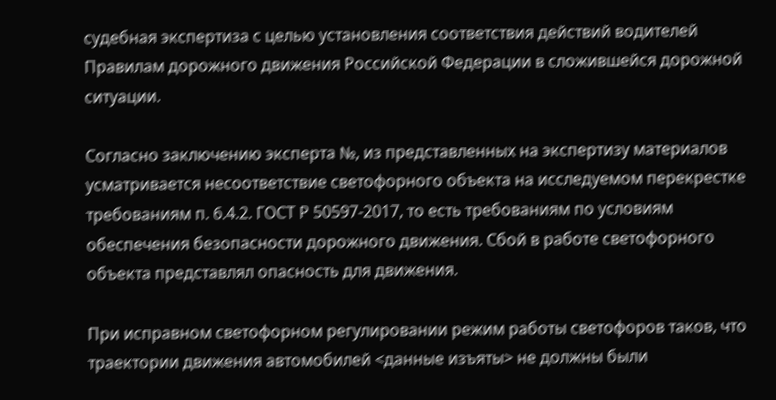судебная экспертиза с целью установления соответствия действий водителей Правилам дорожного движения Российской Федерации в сложившейся дорожной ситуации.

Согласно заключению эксперта №, из представленных на экспертизу материалов усматривается несоответствие светофорного объекта на исследуемом перекрестке требованиям п. 6.4.2. ГОСТ Р 50597-2017, то есть требованиям по условиям обеспечения безопасности дорожного движения. Сбой в работе светофорного объекта представлял опасность для движения.

При исправном светофорном регулировании режим работы светофоров таков, что траектории движения автомобилей <данные изъяты> не должны были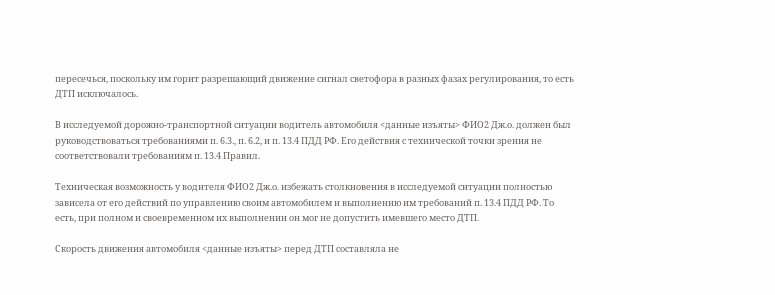пересечься, поскольку им горит разрешающий движение сигнал светофора в разных фазах регулирования, то есть ДТП исключалось.

В исследуемой дорожно-транспортной ситуации водитель автомобиля <данные изъяты> ФИО2 Дж.о. должен был руководствоваться требованиями п. 6.3., п. 6.2, и п. 13.4 ПДД РФ. Его действия с технической точки зрения не соответствовали требованиям п. 13.4 Правил.

Техническая возможность у водителя ФИО2 Дж.о. избежать столкновения в исследуемой ситуации полностью зависела от его действий по управлению своим автомобилем и выполнению им требований п. 13.4 ПДД РФ. То есть, при полном и своевременном их выполнении он мог не допустить имевшего место ДТП.

Скорость движения автомобиля <данные изъяты> перед ДТП составляла не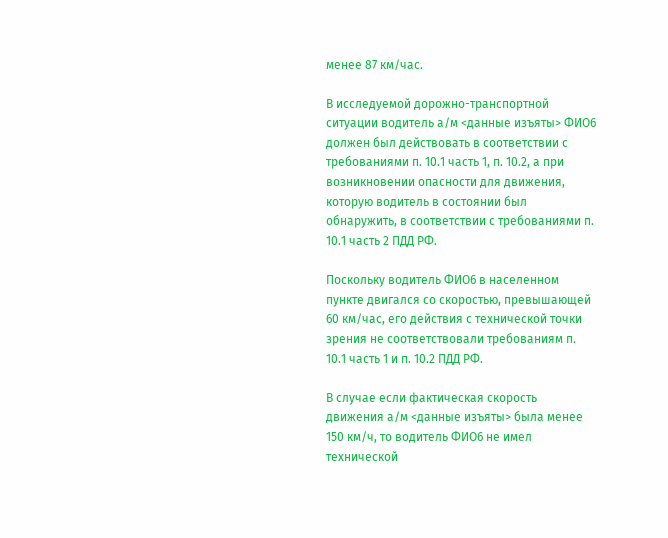менее 87 км/час.

В исследуемой дорожно-транспортной ситуации водитель а/м <данные изъяты> ФИО6 должен был действовать в соответствии с требованиями п. 10.1 часть 1, п. 10.2, а при возникновении опасности для движения, которую водитель в состоянии был обнаружить, в соответствии с требованиями п. 10.1 часть 2 ПДД РФ.

Поскольку водитель ФИО6 в населенном пункте двигался со скоростью, превышающей 60 км/час, его действия с технической точки зрения не соответствовали требованиям п. 10.1 часть 1 и п. 10.2 ПДД РФ.

В случае если фактическая скорость движения а/м <данные изъяты> была менее 150 км/ч, то водитель ФИО6 не имел технической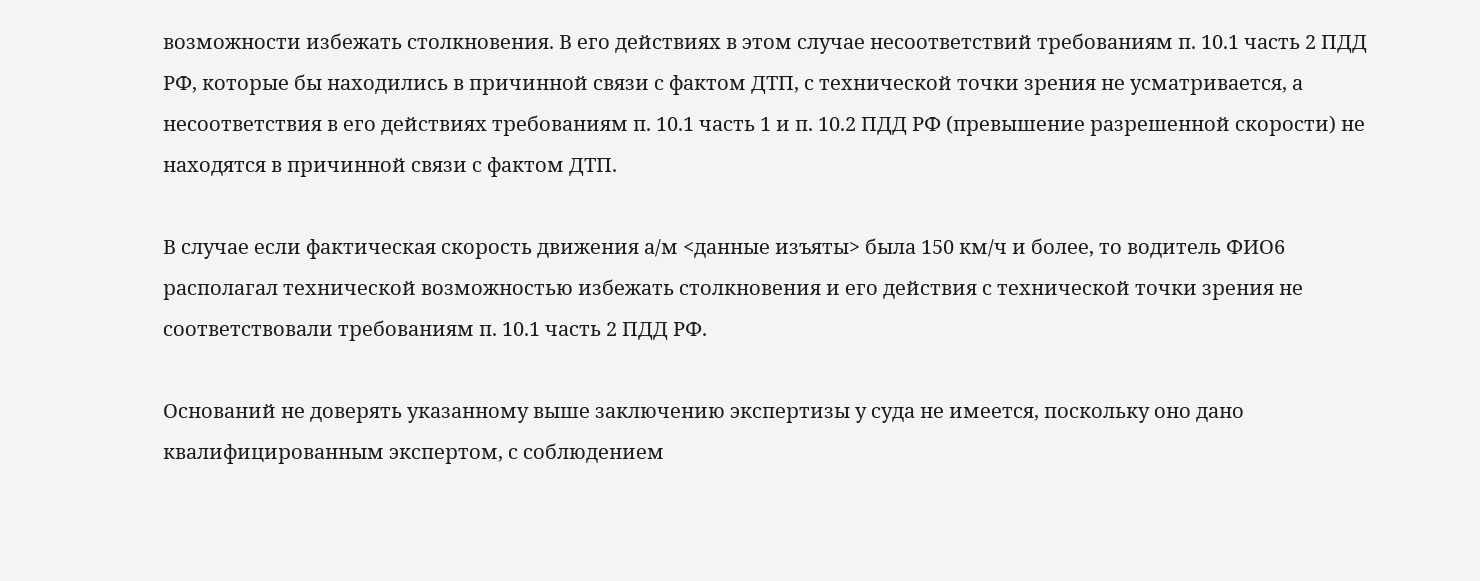возможности избежать столкновения. В его действиях в этом случае несоответствий требованиям п. 10.1 часть 2 ПДД РФ, которые бы находились в причинной связи с фактом ДТП, с технической точки зрения не усматривается, а несоответствия в его действиях требованиям п. 10.1 часть 1 и п. 10.2 ПДД РФ (превышение разрешенной скорости) не находятся в причинной связи с фактом ДТП.

В случае если фактическая скорость движения а/м <данные изъяты> была 150 км/ч и более, то водитель ФИО6 располагал технической возможностью избежать столкновения и его действия с технической точки зрения не соответствовали требованиям п. 10.1 часть 2 ПДД РФ.

Оснований не доверять указанному выше заключению экспертизы у суда не имеется, поскольку оно дано квалифицированным экспертом, с соблюдением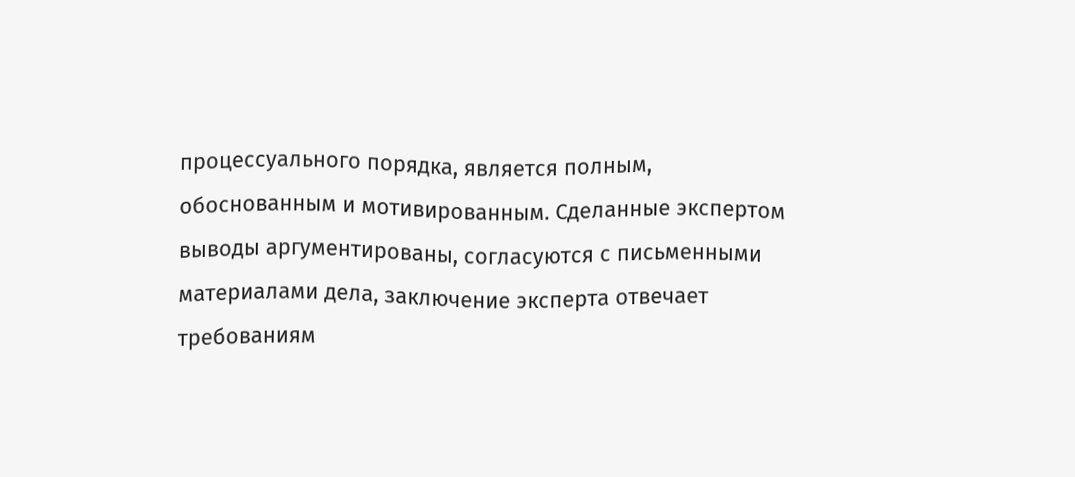процессуального порядка, является полным, обоснованным и мотивированным. Сделанные экспертом выводы аргументированы, согласуются с письменными материалами дела, заключение эксперта отвечает требованиям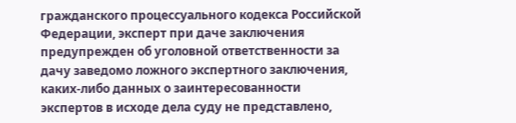гражданского процессуального кодекса Российской Федерации, эксперт при даче заключения предупрежден об уголовной ответственности за дачу заведомо ложного экспертного заключения, каких-либо данных о заинтересованности экспертов в исходе дела суду не представлено,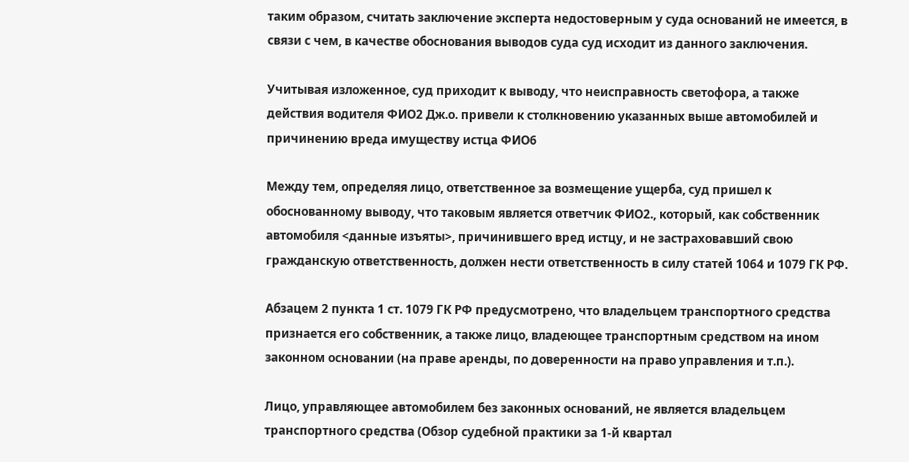таким образом, считать заключение эксперта недостоверным у суда оснований не имеется, в связи с чем, в качестве обоснования выводов суда суд исходит из данного заключения.

Учитывая изложенное, суд приходит к выводу, что неисправность светофора, а также действия водителя ФИО2 Дж.о. привели к столкновению указанных выше автомобилей и причинению вреда имуществу истца ФИО6

Между тем, определяя лицо, ответственное за возмещение ущерба, суд пришел к обоснованному выводу, что таковым является ответчик ФИО2., который, как собственник автомобиля <данные изъяты>, причинившего вред истцу, и не застраховавший свою гражданскую ответственность, должен нести ответственность в силу статей 1064 и 1079 ГК РФ.

Абзацем 2 пункта 1 ст. 1079 ГК РФ предусмотрено, что владельцем транспортного средства признается его собственник, а также лицо, владеющее транспортным средством на ином законном основании (на праве аренды, по доверенности на право управления и т.п.).

Лицо, управляющее автомобилем без законных оснований, не является владельцем транспортного средства (Обзор судебной практики за 1-й квартал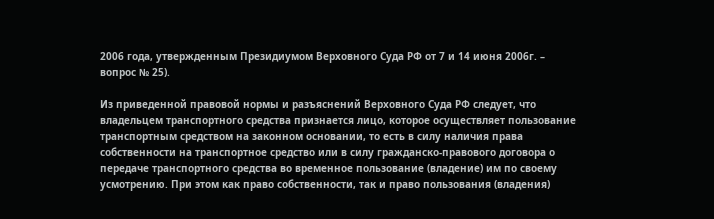2006 года, утвержденным Президиумом Верховного Суда РФ от 7 и 14 июня 2006г. – вопрос № 25).

Из приведенной правовой нормы и разъяснений Верховного Суда РФ следует, что владельцем транспортного средства признается лицо, которое осуществляет пользование транспортным средством на законном основании, то есть в силу наличия права собственности на транспортное средство или в силу гражданско-правового договора о передаче транспортного средства во временное пользование (владение) им по своему усмотрению. При этом как право собственности, так и право пользования (владения)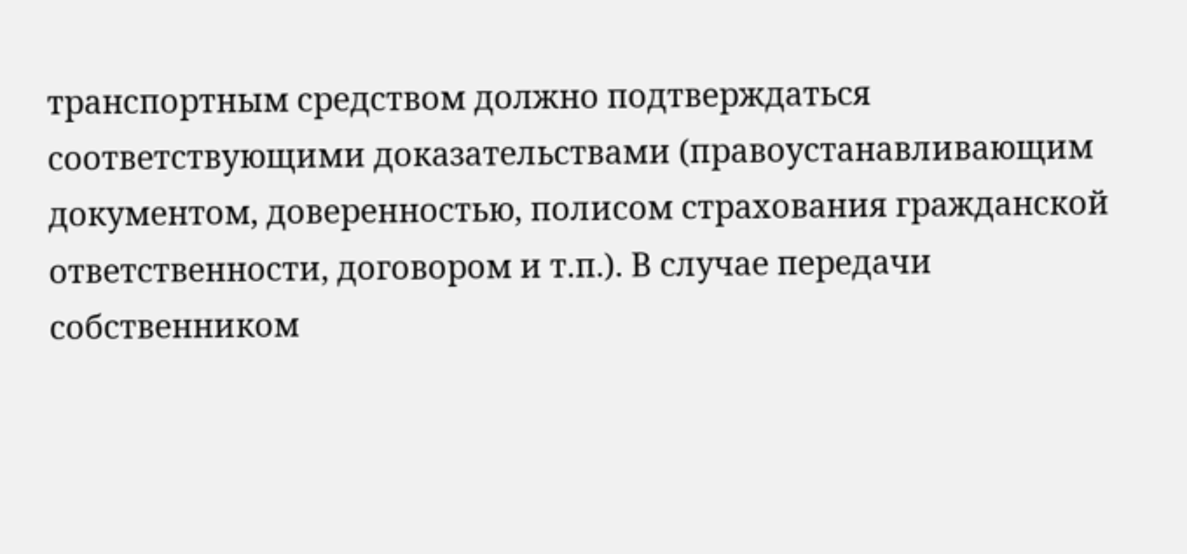транспортным средством должно подтверждаться соответствующими доказательствами (правоустанавливающим документом, доверенностью, полисом страхования гражданской ответственности, договором и т.п.). В случае передачи собственником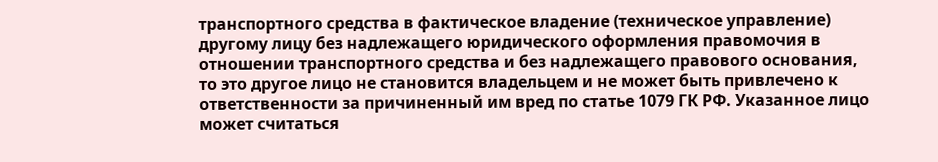транспортного средства в фактическое владение (техническое управление) другому лицу без надлежащего юридического оформления правомочия в отношении транспортного средства и без надлежащего правового основания, то это другое лицо не становится владельцем и не может быть привлечено к ответственности за причиненный им вред по статье 1079 ГК РФ. Указанное лицо может считаться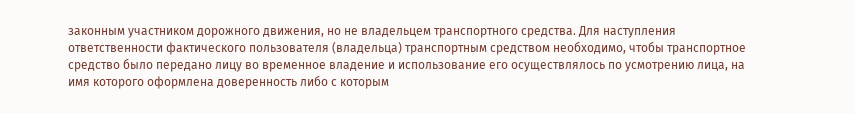законным участником дорожного движения, но не владельцем транспортного средства. Для наступления ответственности фактического пользователя (владельца) транспортным средством необходимо, чтобы транспортное средство было передано лицу во временное владение и использование его осуществлялось по усмотрению лица, на имя которого оформлена доверенность либо с которым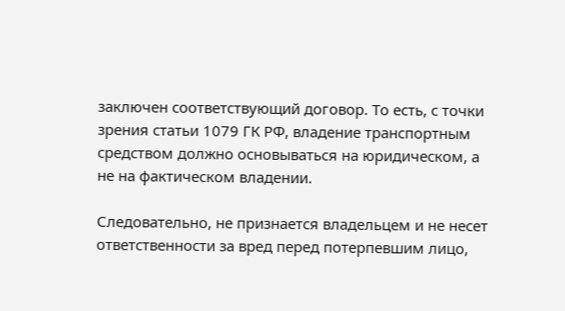заключен соответствующий договор. То есть, с точки зрения статьи 1079 ГК РФ, владение транспортным средством должно основываться на юридическом, а не на фактическом владении.

Следовательно, не признается владельцем и не несет ответственности за вред перед потерпевшим лицо,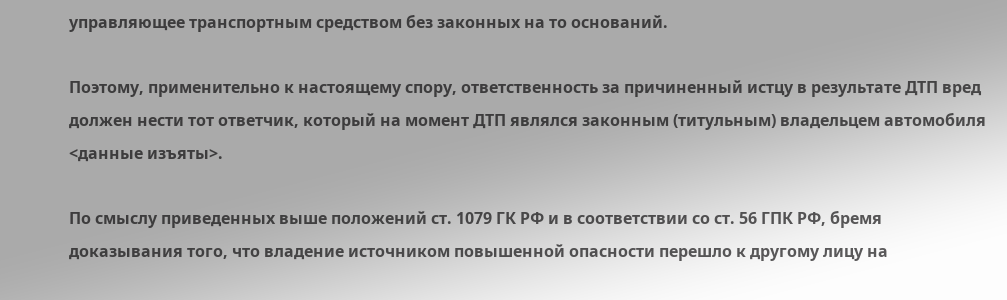управляющее транспортным средством без законных на то оснований.

Поэтому, применительно к настоящему спору, ответственность за причиненный истцу в результате ДТП вред должен нести тот ответчик, который на момент ДТП являлся законным (титульным) владельцем автомобиля <данные изъяты>.

По смыслу приведенных выше положений ст. 1079 ГК РФ и в соответствии со ст. 56 ГПК РФ, бремя доказывания того, что владение источником повышенной опасности перешло к другому лицу на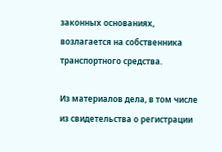законных основаниях, возлагается на собственника транспортного средства.

Из материалов дела, в том числе из свидетельства о регистрации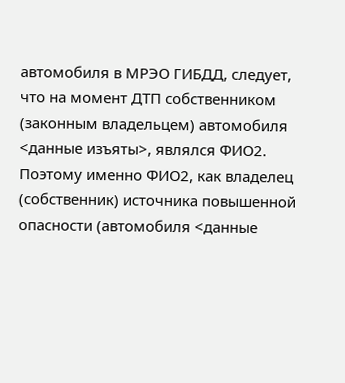автомобиля в МРЭО ГИБДД, следует, что на момент ДТП собственником (законным владельцем) автомобиля <данные изъяты>, являлся ФИО2. Поэтому именно ФИО2, как владелец (собственник) источника повышенной опасности (автомобиля <данные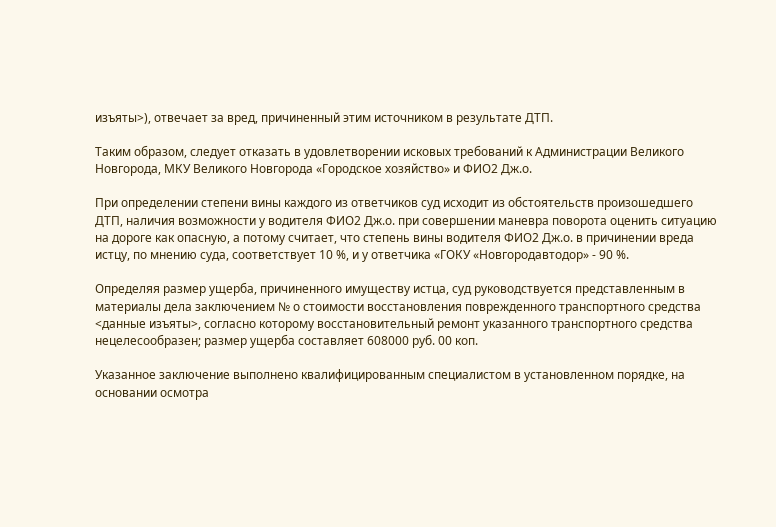изъяты>), отвечает за вред, причиненный этим источником в результате ДТП.

Таким образом, следует отказать в удовлетворении исковых требований к Администрации Великого Новгорода, МКУ Великого Новгорода «Городское хозяйство» и ФИО2 Дж.о.

При определении степени вины каждого из ответчиков суд исходит из обстоятельств произошедшего ДТП, наличия возможности у водителя ФИО2 Дж.о. при совершении маневра поворота оценить ситуацию на дороге как опасную, а потому считает, что степень вины водителя ФИО2 Дж.о. в причинении вреда истцу, по мнению суда, соответствует 10 %, и у ответчика «ГОКУ «Новгородавтодор» - 90 %.

Определяя размер ущерба, причиненного имуществу истца, суд руководствуется представленным в материалы дела заключением № о стоимости восстановления поврежденного транспортного средства <данные изъяты>, согласно которому восстановительный ремонт указанного транспортного средства нецелесообразен; размер ущерба составляет 608000 руб. 00 коп.

Указанное заключение выполнено квалифицированным специалистом в установленном порядке, на основании осмотра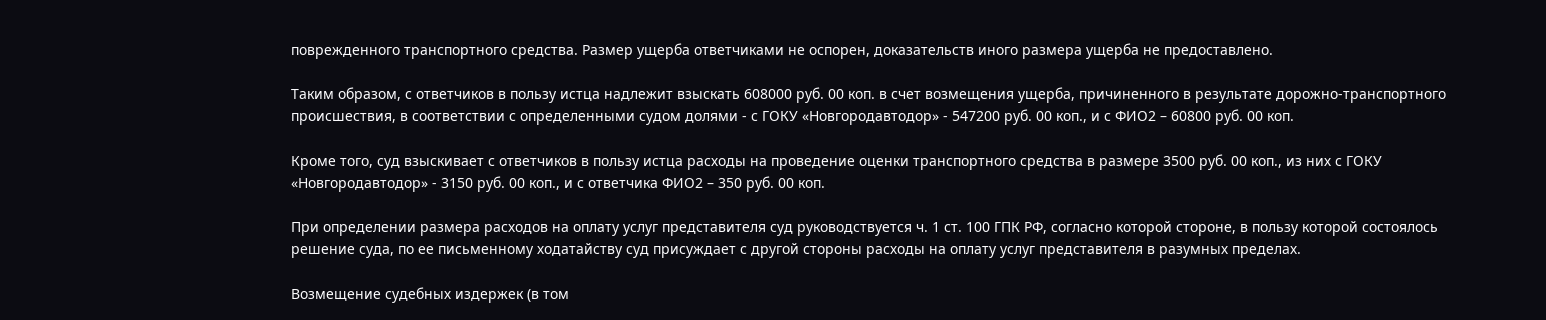поврежденного транспортного средства. Размер ущерба ответчиками не оспорен, доказательств иного размера ущерба не предоставлено.

Таким образом, с ответчиков в пользу истца надлежит взыскать 608000 руб. 00 коп. в счет возмещения ущерба, причиненного в результате дорожно-транспортного происшествия, в соответствии с определенными судом долями - с ГОКУ «Новгородавтодор» - 547200 руб. 00 коп., и с ФИО2 – 60800 руб. 00 коп.

Кроме того, суд взыскивает с ответчиков в пользу истца расходы на проведение оценки транспортного средства в размере 3500 руб. 00 коп., из них с ГОКУ «Новгородавтодор» - 3150 руб. 00 коп., и с ответчика ФИО2 – 350 руб. 00 коп.

При определении размера расходов на оплату услуг представителя суд руководствуется ч. 1 ст. 100 ГПК РФ, согласно которой стороне, в пользу которой состоялось решение суда, по ее письменному ходатайству суд присуждает с другой стороны расходы на оплату услуг представителя в разумных пределах.

Возмещение судебных издержек (в том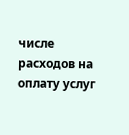числе расходов на оплату услуг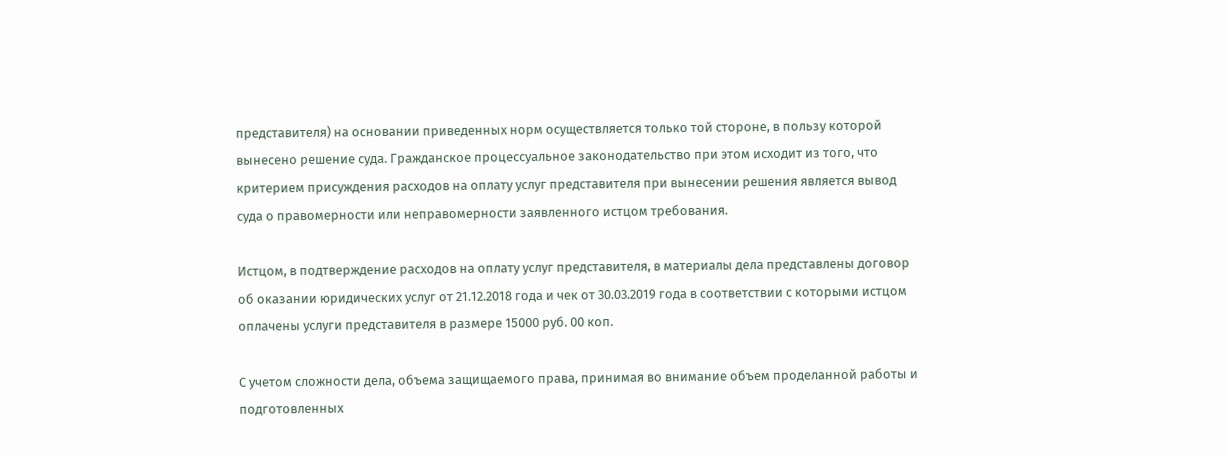представителя) на основании приведенных норм осуществляется только той стороне, в пользу которой вынесено решение суда. Гражданское процессуальное законодательство при этом исходит из того, что критерием присуждения расходов на оплату услуг представителя при вынесении решения является вывод суда о правомерности или неправомерности заявленного истцом требования.

Истцом, в подтверждение расходов на оплату услуг представителя, в материалы дела представлены договор об оказании юридических услуг от 21.12.2018 года и чек от 30.03.2019 года в соответствии с которыми истцом оплачены услуги представителя в размере 15000 руб. 00 коп.

С учетом сложности дела, объема защищаемого права, принимая во внимание объем проделанной работы и подготовленных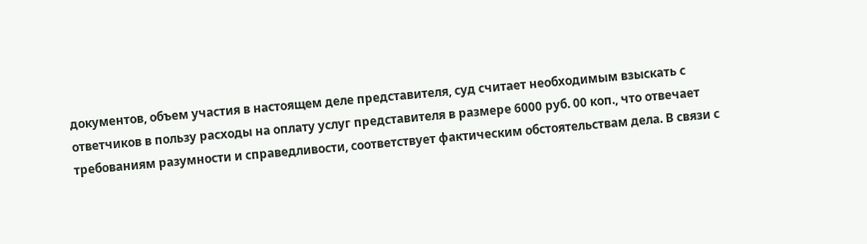документов, объем участия в настоящем деле представителя, суд считает необходимым взыскать с ответчиков в пользу расходы на оплату услуг представителя в размере 6000 руб. 00 коп., что отвечает требованиям разумности и справедливости, соответствует фактическим обстоятельствам дела. В связи с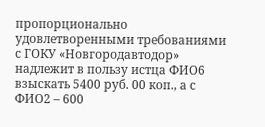пропорционально удовлетворенными требованиями с ГОКУ «Новгородавтодор» надлежит в пользу истца ФИО6 взыскать 5400 руб. 00 коп., а с ФИО2 – 600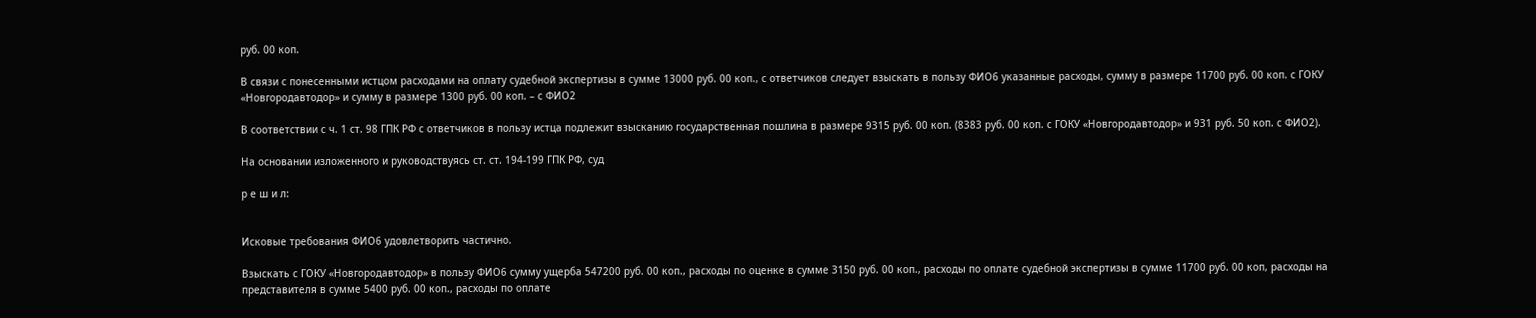руб. 00 коп.

В связи с понесенными истцом расходами на оплату судебной экспертизы в сумме 13000 руб. 00 коп., с ответчиков следует взыскать в пользу ФИО6 указанные расходы, сумму в размере 11700 руб. 00 коп. с ГОКУ «Новгородавтодор» и сумму в размере 1300 руб. 00 коп. – с ФИО2

В соответствии с ч. 1 ст. 98 ГПК РФ с ответчиков в пользу истца подлежит взысканию государственная пошлина в размере 9315 руб. 00 коп. (8383 руб. 00 коп. с ГОКУ «Новгородавтодор» и 931 руб. 50 коп. с ФИО2).

На основании изложенного и руководствуясь ст. ст. 194-199 ГПК РФ, суд

р е ш и л:


Исковые требования ФИО6 удовлетворить частично.

Взыскать с ГОКУ «Новгородавтодор» в пользу ФИО6 сумму ущерба 547200 руб. 00 коп., расходы по оценке в сумме 3150 руб. 00 коп., расходы по оплате судебной экспертизы в сумме 11700 руб. 00 коп, расходы на представителя в сумме 5400 руб. 00 коп., расходы по оплате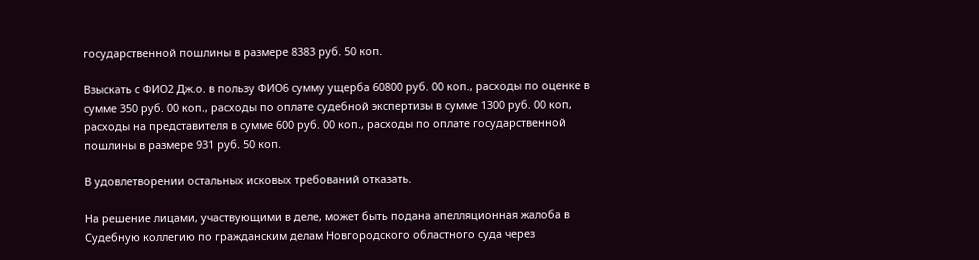государственной пошлины в размере 8383 руб. 50 коп.

Взыскать с ФИО2 Дж.о. в пользу ФИО6 сумму ущерба 60800 руб. 00 коп., расходы по оценке в сумме 350 руб. 00 коп., расходы по оплате судебной экспертизы в сумме 1300 руб. 00 коп, расходы на представителя в сумме 600 руб. 00 коп., расходы по оплате государственной пошлины в размере 931 руб. 50 коп.

В удовлетворении остальных исковых требований отказать.

На решение лицами, участвующими в деле, может быть подана апелляционная жалоба в Судебную коллегию по гражданским делам Новгородского областного суда через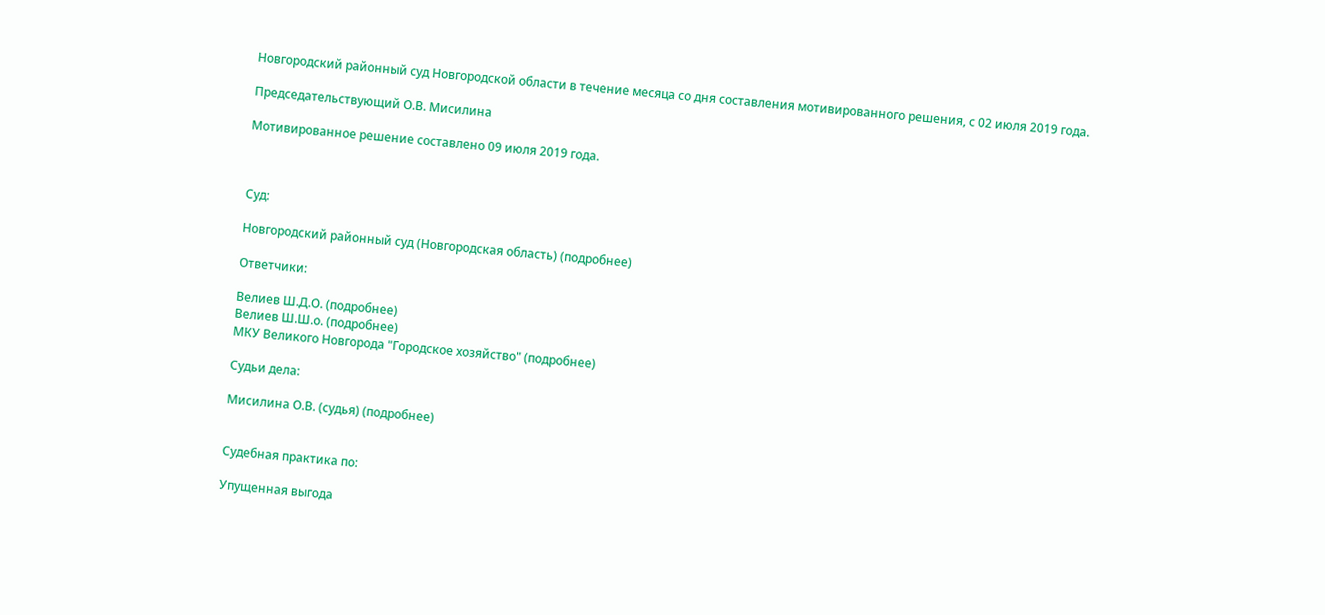Новгородский районный суд Новгородской области в течение месяца со дня составления мотивированного решения, с 02 июля 2019 года.

Председательствующий О.В. Мисилина

Мотивированное решение составлено 09 июля 2019 года.



Суд:

Новгородский районный суд (Новгородская область) (подробнее)

Ответчики:

Велиев Ш.Д.О. (подробнее)
Велиев Ш.Ш.о. (подробнее)
МКУ Великого Новгорода "Городское хозяйство" (подробнее)

Судьи дела:

Мисилина О.В. (судья) (подробнее)


Судебная практика по:

Упущенная выгода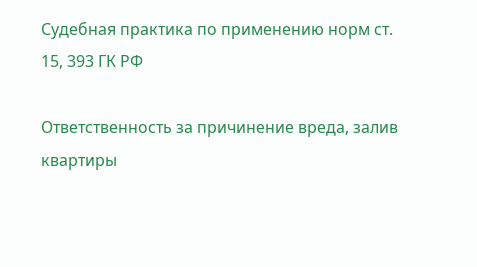Судебная практика по применению норм ст. 15, 393 ГК РФ

Ответственность за причинение вреда, залив квартиры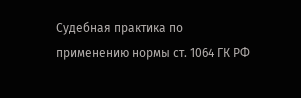Судебная практика по применению нормы ст. 1064 ГК РФ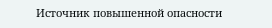Источник повышенной опасности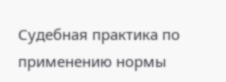Судебная практика по применению нормы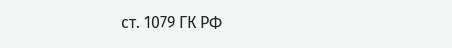ст. 1079 ГК РФ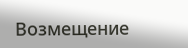Возмещение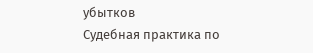убытков
Судебная практика по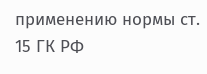применению нормы ст. 15 ГК РФ